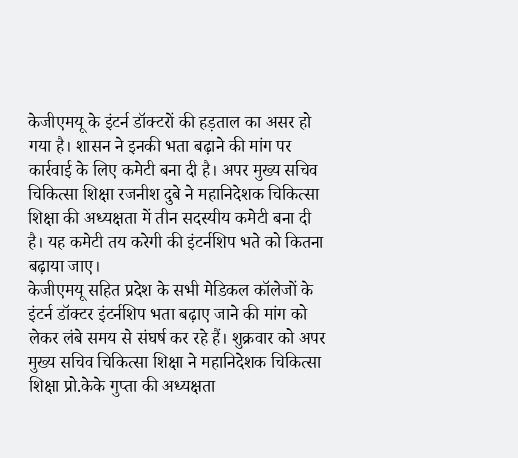केजीएमयू के इंटर्न डॉक्टरों की हड़ताल का असर हो गया है। शासन ने इनकी भता बढ़ाने की मांग पर कार्रवाई के लिए कमेटी बना दी है। अपर मुख्य सचिव चिकित्सा शिक्षा रजनीश दुबे ने महानिदेशक चिकित्सा शिक्षा की अध्यक्षता में तीन सदस्यीय कमेटी बना दी है। यह कमेटी तय करेगी की इंटर्नशिप भते को कितना बढ़ाया जाए।
केजीएमयू सहित प्रदेश के सभी मेडिकल कॉलेजों के इंटर्न डॉक्टर इंटर्नशिप भता बढ़ाए जाने की मांग को लेकर लंबे समय से संघर्ष कर रहे हैं। शुक्रवार को अपर मुख्य सचिव चिकित्सा शिक्षा ने महानिदेशक चिकित्सा शिक्षा प्रो.केके गुप्ता की अध्यक्षता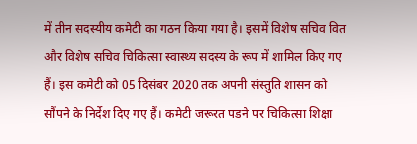में तीन सदस्यीय कमेटी का गठन किया गया है। इसमें विशेष सचिव वित और विशेष सचिव चिकित्सा स्वास्थ्य सदस्य के रूप में शामिल किए गए हैं। इस कमेटी को 05 दिसंबर 2020 तक अपनी संस्तुति शासन को सौंपने के निर्देश दिए गए हैं। कमेटी जरूरत पडने पर चिकित्सा शिक्षा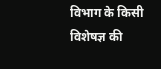विभाग के किसी विशेषज्ञ की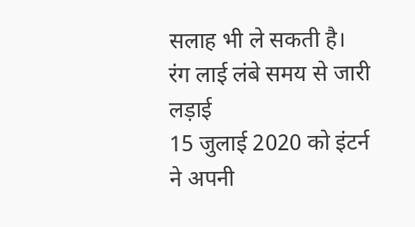सलाह भी ले सकती है।
रंग लाई लंबे समय से जारी लड़ाई
15 जुलाई 2020 को इंटर्न ने अपनी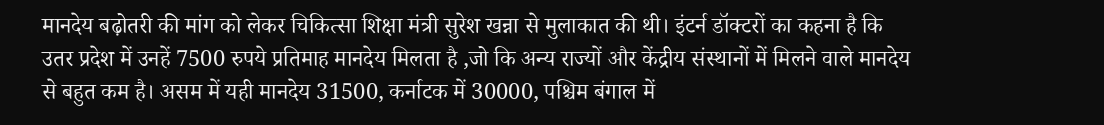मानदेय बढ़ोतरी की मांग को लेकर चिकित्सा शिक्षा मंत्री सुरेश खन्ना से मुलाकात की थी। इंटर्न डॉक्टरों का कहना है कि उतर प्रदेश में उनहें 7500 रुपये प्रतिमाह मानदेय मिलता है ,जो कि अन्य राज्यों और केंद्रीय संस्थानों में मिलने वाले मानदेय से बहुत कम है। असम में यही मानदेय 31500, कर्नाटक में 30000, पश्चिम बंगाल में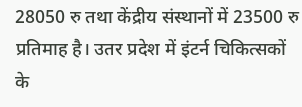28050 रु तथा केंद्रीय संस्थानों में 23500 रु प्रतिमाह है। उतर प्रदेश में इंटर्न चिकित्सकों के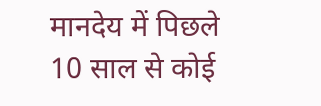मानदेय में पिछले 10 साल से कोई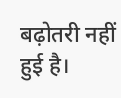बढ़ोतरी नहीं हुई है।